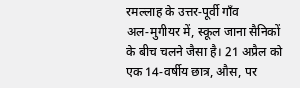रमल्लाह के उत्तर‑पूर्वी गाँव अल‑मुगीयर में, स्कूल जाना सैनिकों के बीच चलने जैसा है। 21 अप्रैल को एक 14‑वर्षीय छात्र, औस, पर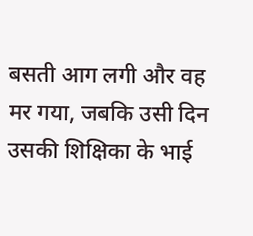बसती आग लगी और वह मर गया, जबकि उसी दिन उसकी शिक्षिका के भाई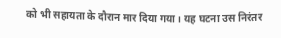को भी सहायता के दौरान मार दिया गया। यह घटना उस निरंतर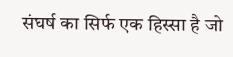संघर्ष का सिर्फ एक हिस्सा है जो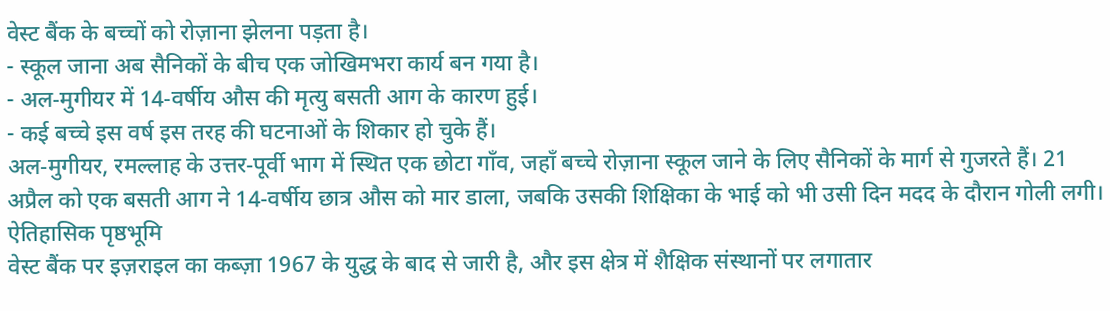वेस्ट बैंक के बच्चों को रोज़ाना झेलना पड़ता है।
- स्कूल जाना अब सैनिकों के बीच एक जोखिमभरा कार्य बन गया है।
- अल‑मुगीयर में 14‑वर्षीय औस की मृत्यु बसती आग के कारण हुई।
- कई बच्चे इस वर्ष इस तरह की घटनाओं के शिकार हो चुके हैं।
अल‑मुगीयर, रमल्लाह के उत्तर‑पूर्वी भाग में स्थित एक छोटा गाँव, जहाँ बच्चे रोज़ाना स्कूल जाने के लिए सैनिकों के मार्ग से गुजरते हैं। 21 अप्रैल को एक बसती आग ने 14‑वर्षीय छात्र औस को मार डाला, जबकि उसकी शिक्षिका के भाई को भी उसी दिन मदद के दौरान गोली लगी।
ऐतिहासिक पृष्ठभूमि
वेस्ट बैंक पर इज़राइल का कब्ज़ा 1967 के युद्ध के बाद से जारी है, और इस क्षेत्र में शैक्षिक संस्थानों पर लगातार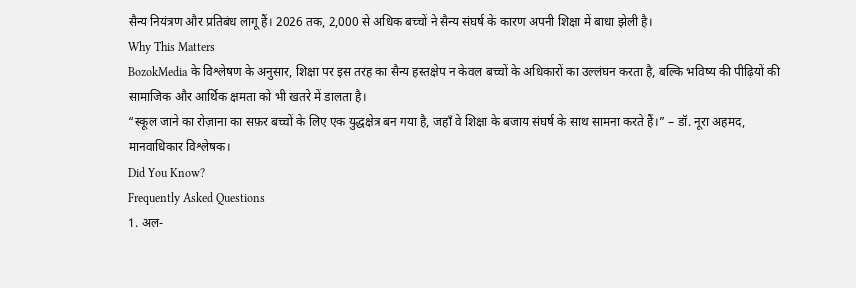सैन्य नियंत्रण और प्रतिबंध लागू हैं। 2026 तक, 2,000 से अधिक बच्चों ने सैन्य संघर्ष के कारण अपनी शिक्षा में बाधा झेली है।
Why This Matters
BozokMedia के विश्लेषण के अनुसार, शिक्षा पर इस तरह का सैन्य हस्तक्षेप न केवल बच्चों के अधिकारों का उल्लंघन करता है, बल्कि भविष्य की पीढ़ियों की सामाजिक और आर्थिक क्षमता को भी खतरे में डालता है।
“स्कूल जाने का रोज़ाना का सफ़र बच्चों के लिए एक युद्धक्षेत्र बन गया है, जहाँ वे शिक्षा के बजाय संघर्ष के साथ सामना करते हैं।” – डॉ. नूरा अहमद, मानवाधिकार विश्लेषक।
Did You Know?
Frequently Asked Questions
1. अल-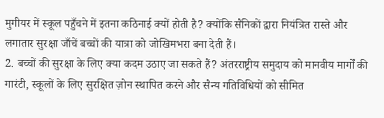मुगीयर में स्कूल पहुँचने में इतना कठिनाई क्यों होती है? क्योंकि सैनिकों द्वारा नियंत्रित रास्ते और लगातार सुरक्षा जाँचें बच्चों की यात्रा को जोखिमभरा बना देती हैं।
2. बच्चों की सुरक्षा के लिए क्या कदम उठाए जा सकते हैं? अंतरराष्ट्रीय समुदाय को मानवीय मार्गों की गारंटी, स्कूलों के लिए सुरक्षित ज़ोन स्थापित करने और सैन्य गतिविधियों को सीमित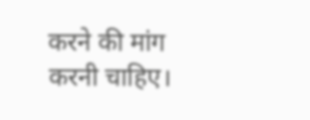करने की मांग करनी चाहिए।